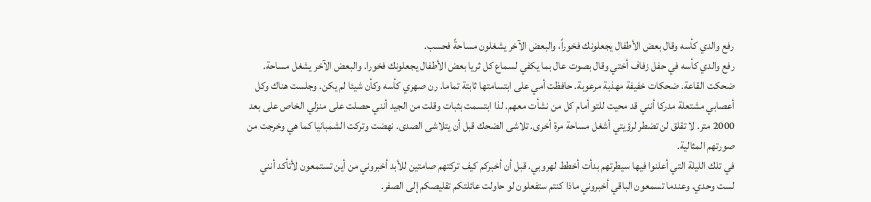رفع والدي كأسه وقال بعض الأطفال يجعلونك فخوراً، والبعض الآخر يشغلون مساحةً فحسب.
رفع والدي كأسه في حفل زفاف أختي وقال بصوت عال بما يكفي لسماع كل ثريا بعض الأطفال يجعلونك فخورا. والبعض الآخر يشغل مساحة. ضحكت القاعة. ضحكات خفيفة مهذبة مرعوبة. حافظت أمي على ابتسامتها ثابتة تماما. رن صهري كأسه وكأن شيئا لم يكن. وجلست هناك وكل أعصابي مشتعلة مدركا أنني قد محيت للتو أمام كل من نشأت معهم. لذا ابتسمت بثبات وقلت من الجيد أنني حصلت على منزلي الخاص على بعد 2000 متر. لا تقلق لن تضطر لرؤيتي أشغل مساحة مرة أخرى. تلاشى الضحك قبل أن يتلاشى الصدى. نهضت وتركت الشمبانيا كما هي وخرجت من صورتهم المثالية.
في تلك الليلة التي أعلنوا فيها سيطرتهم بدأت أخطط لهروبي. قبل أن أخبركم كيف تركتهم صامتين للأبد أخبروني من أين تستمعون لأتأكد أنني لست وحدي. وعندما تسمعون الباقي أخبروني ماذا كنتم ستفعلون لو حاولت عائلتكم تقليصكم إلى الصفر.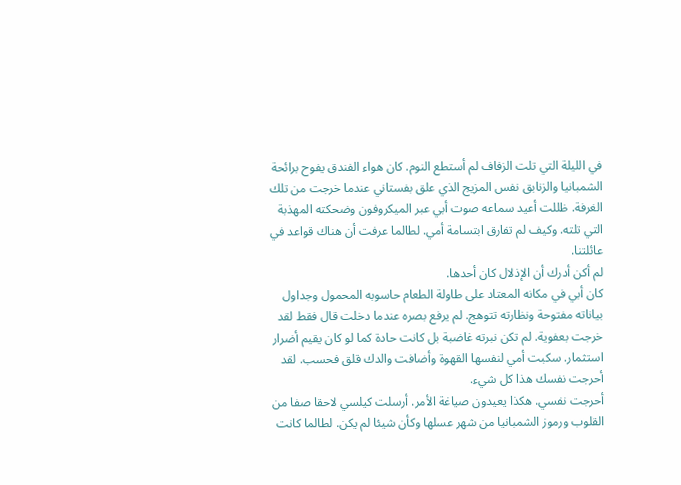في الليلة التي تلت الزفاف لم أستطع النوم. كان هواء الفندق يفوح برائحة الشمبانيا والزنابق نفس المزيج الذي علق بفستاني عندما خرجت من تلك الغرفة. ظللت أعيد سماعه صوت أبي عبر الميكروفون وضحكته المهذبة التي تلته. وكيف لم تفارق ابتسامة أمي. لطالما عرفت أن هناك قواعد في عائلتنا.
لم أكن أدرك أن الإذلال كان أحدها.
كان أبي في مكانه المعتاد على طاولة الطعام حاسوبه المحمول وجداول بياناته مفتوحة ونظارته تتوهج. لم يرفع بصره عندما دخلت قال فقط لقد خرجت بعفوية. لم تكن نبرته غاضبة بل كانت حادة كما لو كان يقيم أضرار استثمار. سكبت أمي لنفسها القهوة وأضافت والدك قلق فحسب. لقد أحرجت نفسك هذا كل شيء.
أحرجت نفسي. هكذا يعيدون صياغة الأمر. أرسلت كيلسي لاحقا صفا من القلوب ورموز الشمبانيا من شهر عسلها وكأن شيئا لم يكن. لطالما كانت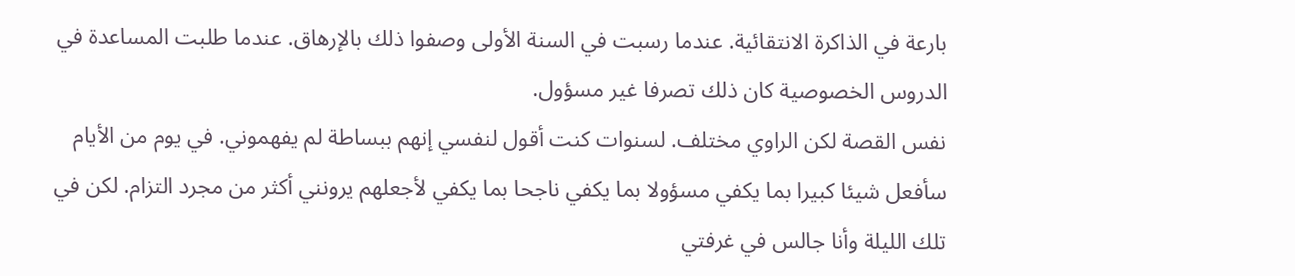بارعة في الذاكرة الانتقائية. عندما رسبت في السنة الأولى وصفوا ذلك بالإرهاق. عندما طلبت المساعدة في الدروس الخصوصية كان ذلك تصرفا غير مسؤول.
نفس القصة لكن الراوي مختلف. لسنوات كنت أقول لنفسي إنهم ببساطة لم يفهموني. في يوم من الأيام سأفعل شيئا كبيرا بما يكفي مسؤولا بما يكفي ناجحا بما يكفي لأجعلهم يرونني أكثر من مجرد التزام. لكن في تلك الليلة وأنا جالس في غرفتي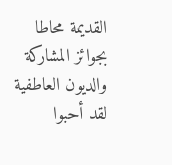القديمة محاطا بجوائز المشاركة والديون العاطفية
لقد أحبوا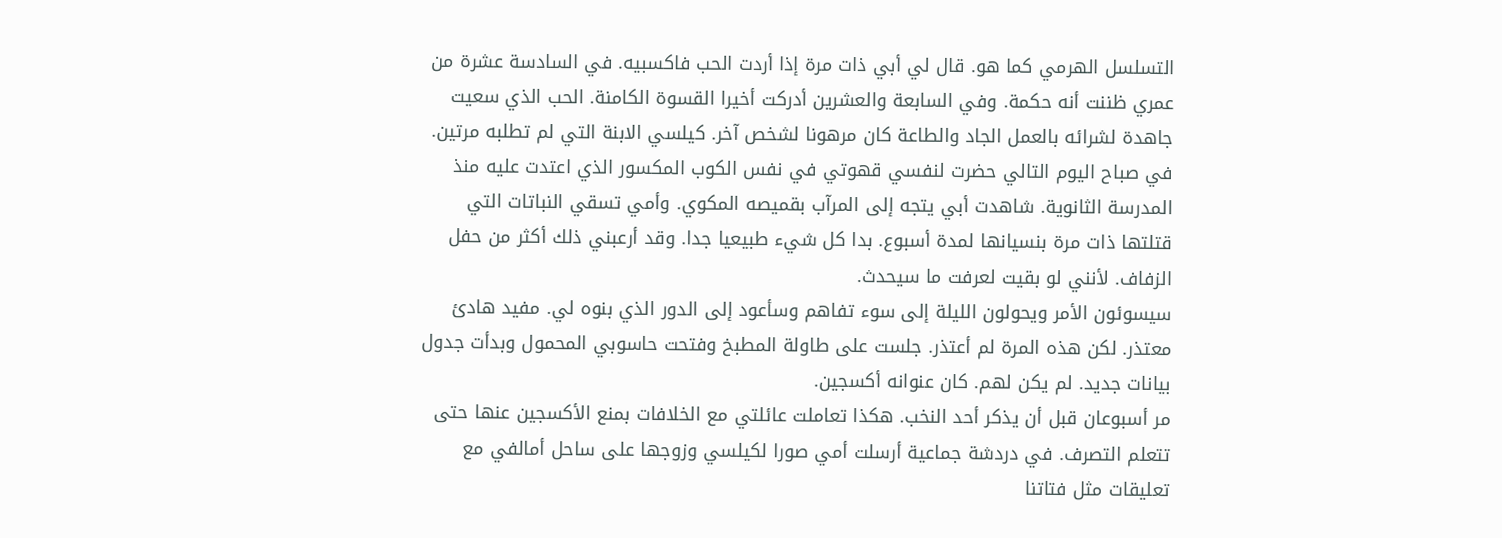التسلسل الهرمي كما هو. قال لي أبي ذات مرة إذا أردت الحب فاكسبيه. في السادسة عشرة من عمري ظننت أنه حكمة. وفي السابعة والعشرين أدركت أخيرا القسوة الكامنة. الحب الذي سعيت جاهدة لشرائه بالعمل الجاد والطاعة كان مرهونا لشخص آخر. كيلسي الابنة التي لم تطلبه مرتين.
في صباح اليوم التالي حضرت لنفسي قهوتي في نفس الكوب المكسور الذي اعتدت عليه منذ المدرسة الثانوية. شاهدت أبي يتجه إلى المرآب بقميصه المكوي. وأمي تسقي النباتات التي قتلتها ذات مرة بنسيانها لمدة أسبوع. بدا كل شيء طبيعيا جدا. وقد أرعبني ذلك أكثر من حفل الزفاف. لأنني لو بقيت لعرفت ما سيحدث.
سيسوئون الأمر ويحولون الليلة إلى سوء تفاهم وسأعود إلى الدور الذي بنوه لي. مفيد هادئ معتذر. لكن هذه المرة لم أعتذر. جلست على طاولة المطبخ وفتحت حاسوبي المحمول وبدأت جدول بيانات جديد. لم يكن لهم. كان عنوانه أكسجين.
مر أسبوعان قبل أن يذكر أحد النخب. هكذا تعاملت عائلتي مع الخلافات بمنع الأكسجين عنها حتى تتعلم التصرف. في دردشة جماعية أرسلت أمي صورا لكيلسي وزوجها على ساحل أمالفي مع تعليقات مثل فتاتنا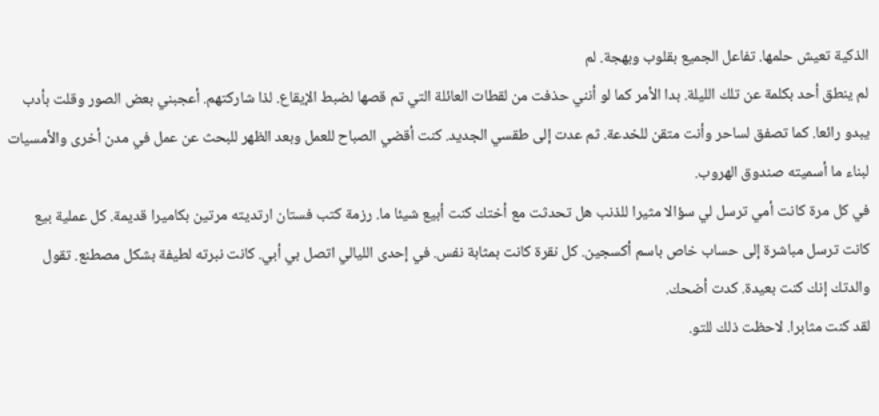الذكية تعيش حلمها. تفاعل الجميع بقلوب وبهجة. لم
لم ينطق أحد بكلمة عن تلك الليلة. بدا الأمر كما لو أنني حذفت من لقطات العائلة التي تم قصها لضبط الإيقاع. لذا شاركتهم. أعجبني بعض الصور وقلت بأدب يبدو رائعا. كما تصفق لساحر وأنت متقن للخدعة. ثم عدت إلى طقسي الجديد. كنت أقضي الصباح للعمل وبعد الظهر للبحث عن عمل في مدن أخرى والأمسيات لبناء ما أسميته صندوق الهروب.
في كل مرة كانت أمي ترسل لي سؤالا مثيرا للذنب هل تحدثت مع أختك كنت أبيع شيئا ما. رزمة كتب فستان ارتديته مرتين بكاميرا قديمة. كل عملية بيع كانت ترسل مباشرة إلى حساب خاص باسم أكسجين. كل نقرة كانت بمثابة نفس. في إحدى الليالي اتصل بي أبي. كانت نبرته لطيفة بشكل مصطنع. تقول والدتك إنك كنت بعيدة. كدت أضحك.
لقد كنت مثابرا. لاحظت ذلك للتو.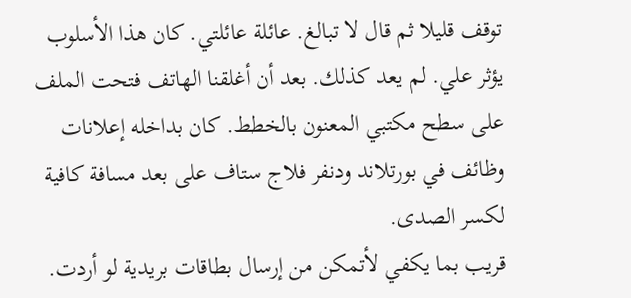توقف قليلا ثم قال لا تبالغ. عائلة عائلتي. كان هذا الأسلوب يؤثر علي. لم يعد كذلك. بعد أن أغلقنا الهاتف فتحت الملف على سطح مكتبي المعنون بالخطط. كان بداخله إعلانات وظائف في بورتلاند ودنفر فلاج ستاف على بعد مسافة كافية لكسر الصدى.
قريب بما يكفي لأتمكن من إرسال بطاقات بريدية لو أردت.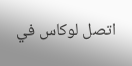اتصل لوكاس في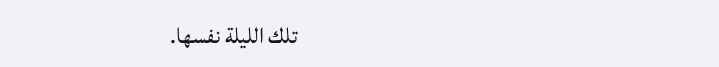تلك الليلة نفسها.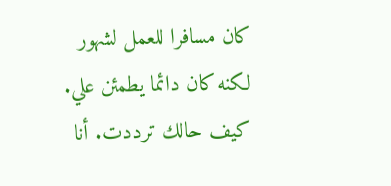كان مسافرا للعمل لشهور لكنه كان دائما يطمئن علي. كيف حالك ترددت. أنا